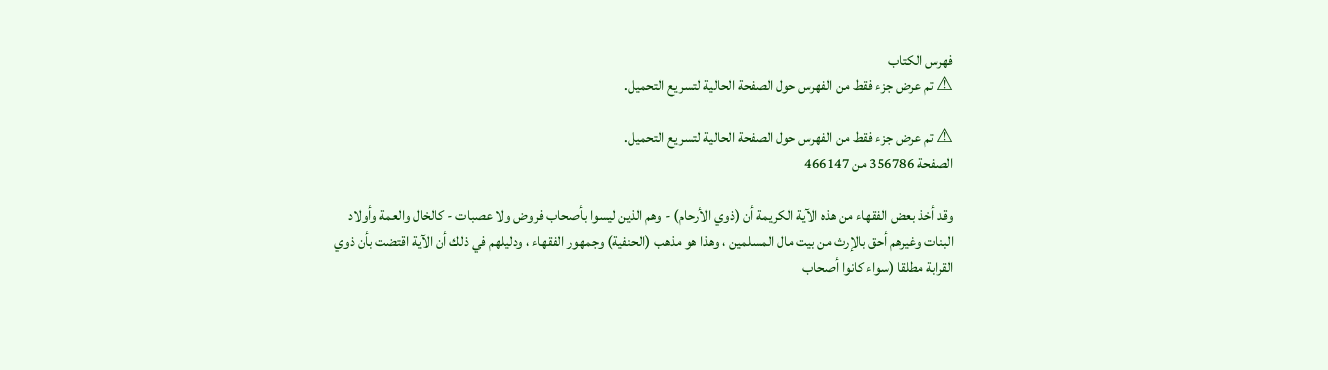فهرس الكتاب
⚠ تم عرض جزء فقط من الفهرس حول الصفحة الحالية لتسريع التحميل.

⚠ تم عرض جزء فقط من الفهرس حول الصفحة الحالية لتسريع التحميل.
الصفحة 356786 من 466147

وقد أخذ بعض الفقهاء من هذه الآية الكريمة أن (ذوي الأرحام) - وهم الذين ليسوا بأصحاب فروض ولا عصبات - كالخال والعمة وأولاد البنات وغيرهم أحق بالإرث من بيت مال المسلمين ، وهذا هو مذهب (الحنفية) وجمهور الفقهاء ، ودليلهم في ذلك أن الآية اقتضت بأن ذوي القرابة مطلقا (سواء كانوا أصحاب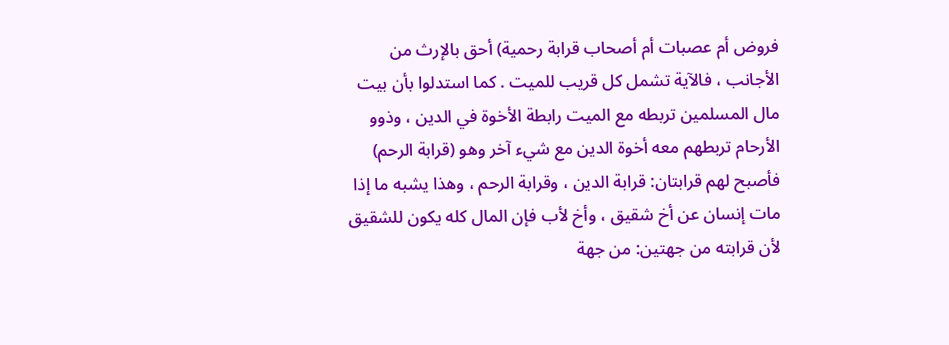فروض أم عصبات أم أصحاب قرابة رحمية) أحق بالإرث من الأجانب ، فالآية تشمل كل قريب للميت . كما استدلوا بأن بيت مال المسلمين تربطه مع الميت رابطة الأخوة في الدين ، وذوو الأرحام تربطهم معه أخوة الدين مع شيء آخر وهو (قرابة الرحم) فأصبح لهم قرابتان: قرابة الدين ، وقرابة الرحم ، وهذا يشبه ما إذا مات إنسان عن أخ شقيق ، وأخ لأب فإن المال كله يكون للشقيق لأن قرابته من جهتين: من جهة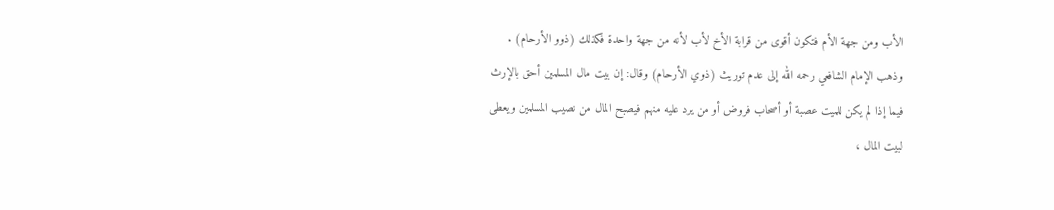الأب ومن جهة الأم فتكون أقوى من قرابة الأخ لأب لأنه من جهة واحدة فكذلك (ذوو الأرحام) . وذهب الإمام الشافعي رحمه الله إلى عدم توريث (ذوي الأرحام) وقال: إن بيت مال المسلمين أحق بالإرث فيما إذا لم يكن للميت عصبة أو أصحاب فروض أو من يرد عليه منهم فيصبح المال من نصيب المسلمين ويعطى لبيت المال ،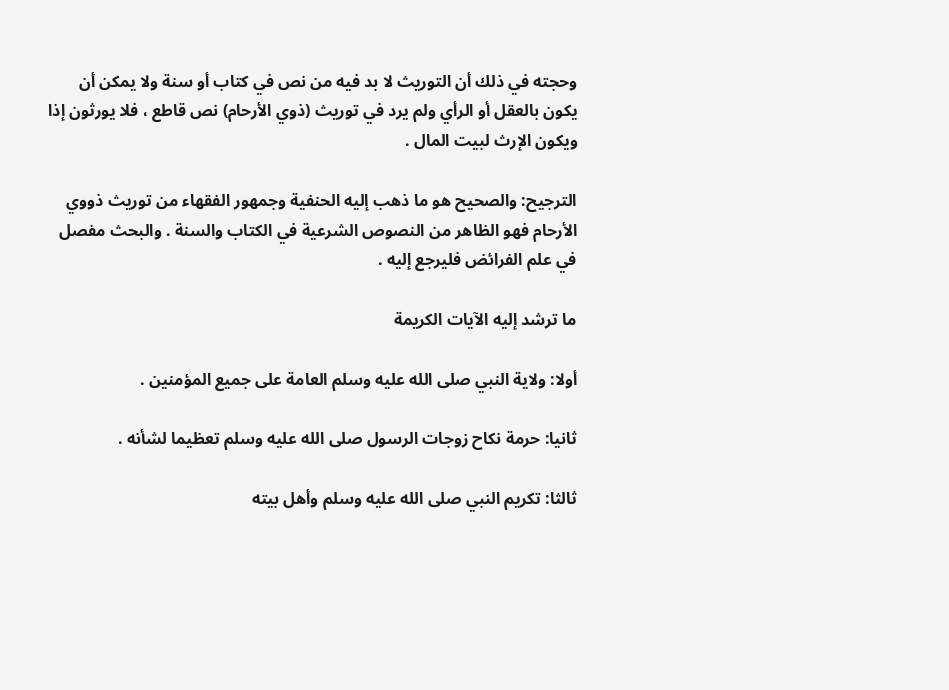وحجته في ذلك أن التوريث لا بد فيه من نص في كتاب أو سنة ولا يمكن أن يكون بالعقل أو الرأي ولم يرد في توريث (ذوي الأرحام) نص قاطع ، فلا يورثون إذا ويكون الإرث لبيت المال .

الترجيح: والصحيح هو ما ذهب إليه الحنفية وجمهور الفقهاء من توريث ذووي الأرحام فهو الظاهر من النصوص الشرعية في الكتاب والسنة . والبحث مفصل في علم الفرائض فليرجع إليه .

ما ترشد إليه الآيات الكريمة

أولا: ولاية النبي صلى الله عليه وسلم العامة على جميع المؤمنين .

ثانيا: حرمة نكاح زوجات الرسول صلى الله عليه وسلم تعظيما لشأنه .

ثالثا: تكريم النبي صلى الله عليه وسلم وأهل بيته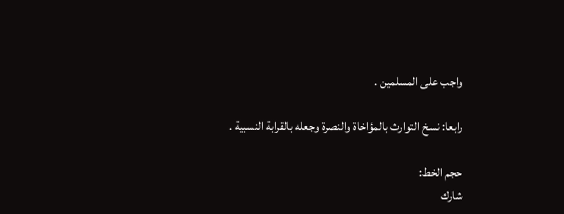واجب على المسلمين .

رابعا: نسخ التوارث بالمؤاخاة والنصرة وجعله بالقرابة النسبية .

حجم الخط:
شارك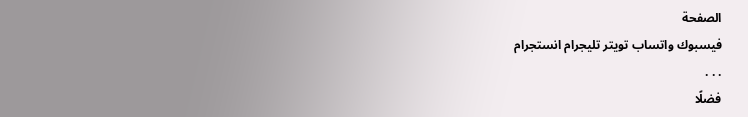الصفحة
فيسبوك واتساب تويتر تليجرام انستجرام
. . .
فضلًا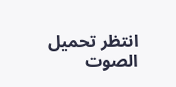انتظر تحميل الصوت